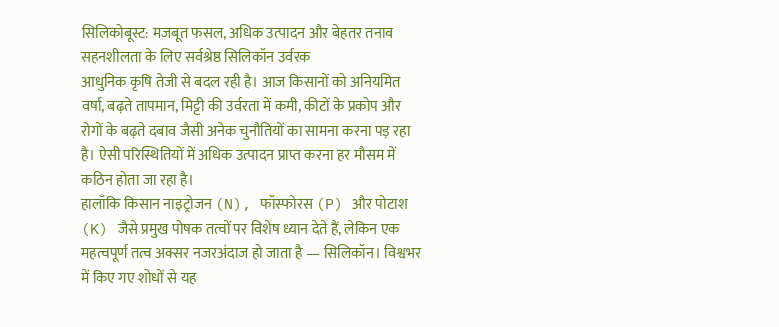सिलिकोबूस्ट: मजबूत फसल, अधिक उत्पादन और बेहतर तनाव सहनशीलता के लिए सर्वश्रेष्ठ सिलिकॉन उर्वरक
आधुनिक कृषि तेजी से बदल रही है। आज किसानों को अनियमित वर्षा, बढ़ते तापमान, मिट्टी की उर्वरता में कमी, कीटों के प्रकोप और रोगों के बढ़ते दबाव जैसी अनेक चुनौतियों का सामना करना पड़ रहा है। ऐसी परिस्थितियों में अधिक उत्पादन प्राप्त करना हर मौसम में कठिन होता जा रहा है।
हालाँकि किसान नाइट्रोजन (N), फॉस्फोरस (P) और पोटाश (K) जैसे प्रमुख पोषक तत्वों पर विशेष ध्यान देते हैं, लेकिन एक महत्वपूर्ण तत्व अक्सर नजरअंदाज हो जाता है — सिलिकॉन। विश्वभर में किए गए शोधों से यह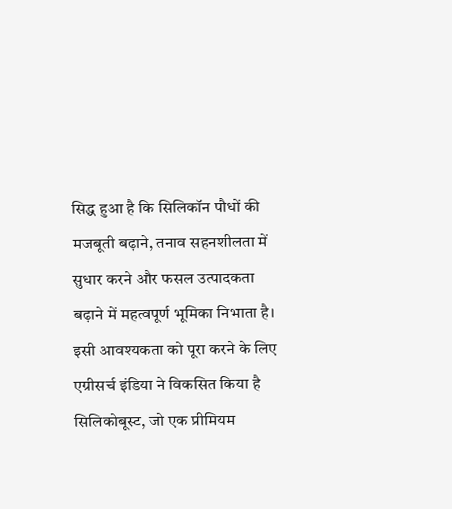सिद्ध हुआ है कि सिलिकॉन पौधों की मजबूती बढ़ाने, तनाव सहनशीलता में सुधार करने और फसल उत्पादकता बढ़ाने में महत्वपूर्ण भूमिका निभाता है। इसी आवश्यकता को पूरा करने के लिए एग्रीसर्च इंडिया ने विकसित किया है सिलिकोबूस्ट, जो एक प्रीमियम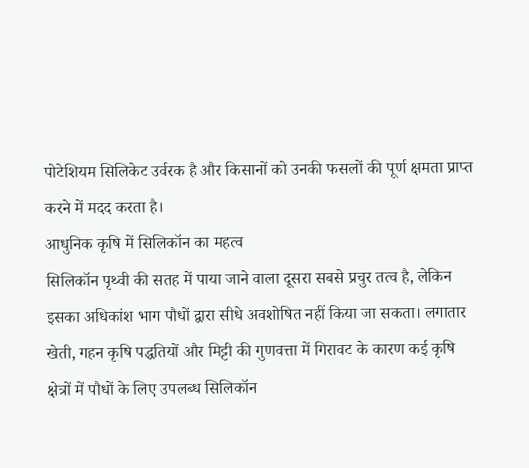पोटेशियम सिलिकेट उर्वरक है और किसानों को उनकी फसलों की पूर्ण क्षमता प्राप्त करने में मदद करता है।
आधुनिक कृषि में सिलिकॉन का महत्व
सिलिकॉन पृथ्वी की सतह में पाया जाने वाला दूसरा सबसे प्रचुर तत्व है, लेकिन इसका अधिकांश भाग पौधों द्वारा सीधे अवशोषित नहीं किया जा सकता। लगातार खेती, गहन कृषि पद्धतियों और मिट्टी की गुणवत्ता में गिरावट के कारण कई कृषि क्षेत्रों में पौधों के लिए उपलब्ध सिलिकॉन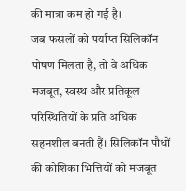की मात्रा कम हो गई है।
जब फसलों को पर्याप्त सिलिकॉन पोषण मिलता है, तो वे अधिक मजबूत, स्वस्थ और प्रतिकूल परिस्थितियों के प्रति अधिक सहनशील बनती हैं। सिलिकॉन पौधों की कोशिका भित्तियों को मजबूत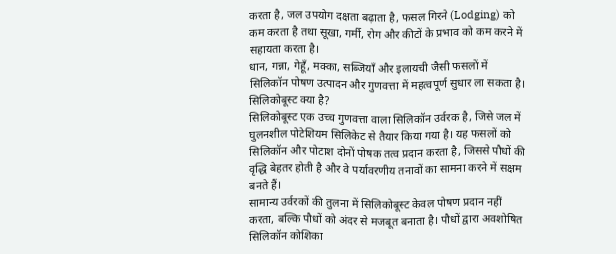करता है, जल उपयोग दक्षता बढ़ाता है, फसल गिरने (Lodging) को कम करता है तथा सूखा, गर्मी, रोग और कीटों के प्रभाव को कम करने में सहायता करता है।
धान, गन्ना, गेहूँ, मक्का, सब्जियाँ और इलायची जैसी फसलों में सिलिकॉन पोषण उत्पादन और गुणवत्ता में महत्वपूर्ण सुधार ला सकता है।
सिलिकोबूस्ट क्या है?
सिलिकोबूस्ट एक उच्च गुणवत्ता वाला सिलिकॉन उर्वरक है, जिसे जल में घुलनशील पोटेशियम सिलिकेट से तैयार किया गया है। यह फसलों को सिलिकॉन और पोटाश दोनों पोषक तत्व प्रदान करता है, जिससे पौधों की वृद्धि बेहतर होती है और वे पर्यावरणीय तनावों का सामना करने में सक्षम बनते हैं।
सामान्य उर्वरकों की तुलना में सिलिकोबूस्ट केवल पोषण प्रदान नहीं करता, बल्कि पौधों को अंदर से मजबूत बनाता है। पौधों द्वारा अवशोषित सिलिकॉन कोशिका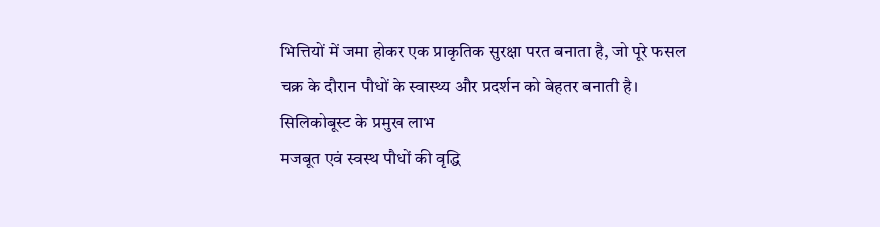भित्तियों में जमा होकर एक प्राकृतिक सुरक्षा परत बनाता है, जो पूरे फसल चक्र के दौरान पौधों के स्वास्थ्य और प्रदर्शन को बेहतर बनाती है।
सिलिकोबूस्ट के प्रमुख लाभ
मजबूत एवं स्वस्थ पौधों की वृद्धि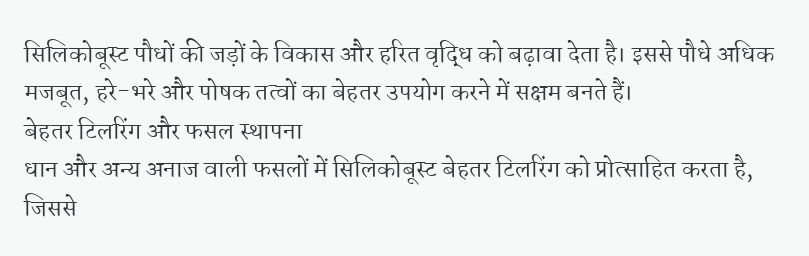सिलिकोबूस्ट पौधों की जड़ों के विकास और हरित वृद्धि को बढ़ावा देता है। इससे पौधे अधिक मजबूत, हरे-भरे और पोषक तत्वों का बेहतर उपयोग करने में सक्षम बनते हैं।
बेहतर टिलरिंग और फसल स्थापना
धान और अन्य अनाज वाली फसलों में सिलिकोबूस्ट बेहतर टिलरिंग को प्रोत्साहित करता है, जिससे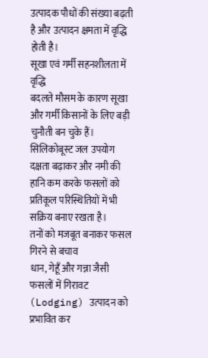उत्पादक पौधों की संख्या बढ़ती है और उत्पादन क्षमता में वृद्धि होती है।
सूखा एवं गर्मी सहनशीलता में वृद्धि
बदलते मौसम के कारण सूखा और गर्मी किसानों के लिए बड़ी चुनौती बन चुके हैं। सिलिकोबूस्ट जल उपयोग दक्षता बढ़ाकर और नमी की हानि कम करके फसलों को प्रतिकूल परिस्थितियों में भी सक्रिय बनाए रखता है।
तनों को मजबूत बनाकर फसल गिरने से बचाव
धान, गेहूँ और गन्ना जैसी फसलों में गिरावट (Lodging) उत्पादन को प्रभावित कर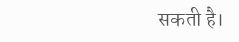सकती है।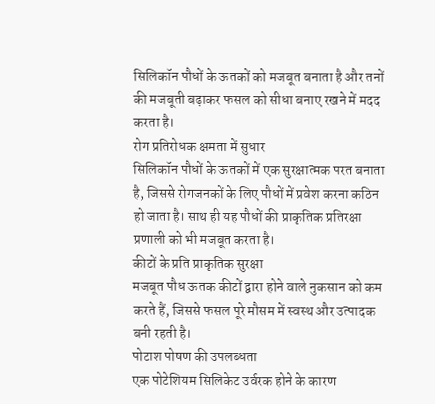सिलिकॉन पौधों के ऊतकों को मजबूत बनाता है और तनों की मजबूती बढ़ाकर फसल को सीधा बनाए रखने में मदद करता है।
रोग प्रतिरोधक क्षमता में सुधार
सिलिकॉन पौधों के ऊतकों में एक सुरक्षात्मक परत बनाता है, जिससे रोगजनकों के लिए पौधों में प्रवेश करना कठिन हो जाता है। साथ ही यह पौधों की प्राकृतिक प्रतिरक्षा प्रणाली को भी मजबूत करता है।
कीटों के प्रति प्राकृतिक सुरक्षा
मजबूत पौध ऊतक कीटों द्वारा होने वाले नुकसान को कम करते हैं, जिससे फसल पूरे मौसम में स्वस्थ और उत्पादक बनी रहती है।
पोटाश पोषण की उपलब्धता
एक पोटेशियम सिलिकेट उर्वरक होने के कारण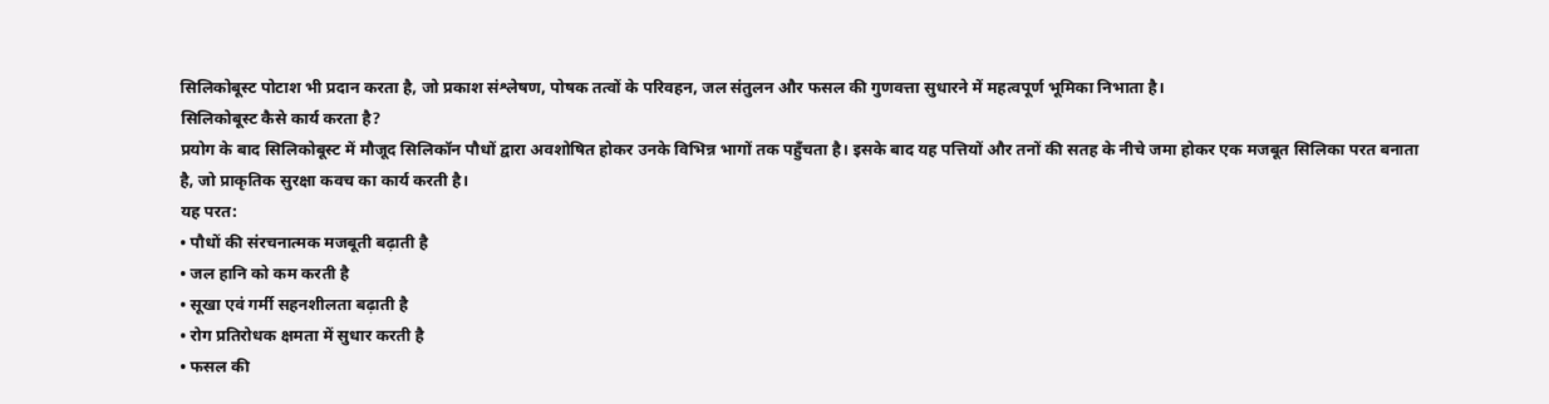सिलिकोबूस्ट पोटाश भी प्रदान करता है, जो प्रकाश संश्लेषण, पोषक तत्वों के परिवहन, जल संतुलन और फसल की गुणवत्ता सुधारने में महत्वपूर्ण भूमिका निभाता है।
सिलिकोबूस्ट कैसे कार्य करता है?
प्रयोग के बाद सिलिकोबूस्ट में मौजूद सिलिकॉन पौधों द्वारा अवशोषित होकर उनके विभिन्न भागों तक पहुँचता है। इसके बाद यह पत्तियों और तनों की सतह के नीचे जमा होकर एक मजबूत सिलिका परत बनाता है, जो प्राकृतिक सुरक्षा कवच का कार्य करती है।
यह परत:
• पौधों की संरचनात्मक मजबूती बढ़ाती है
• जल हानि को कम करती है
• सूखा एवं गर्मी सहनशीलता बढ़ाती है
• रोग प्रतिरोधक क्षमता में सुधार करती है
• फसल की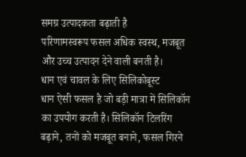समग्र उत्पादकता बढ़ाती है
परिणामस्वरूप फसल अधिक स्वस्थ, मजबूत और उच्च उत्पादन देने वाली बनती है।
धान एवं चावल के लिए सिलिकोबूस्ट
धान ऐसी फसल है जो बड़ी मात्रा में सिलिकॉन का उपयोग करती है। सिलिकॉन टिलरिंग बढ़ाने, तनों को मजबूत बनाने, फसल गिरने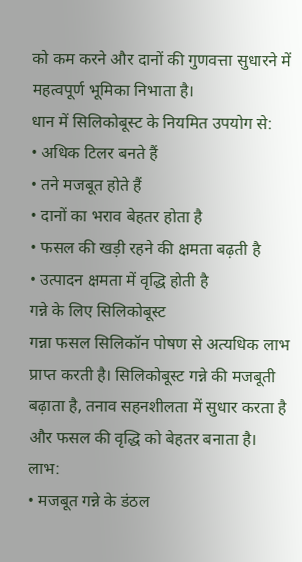को कम करने और दानों की गुणवत्ता सुधारने में महत्वपूर्ण भूमिका निभाता है।
धान में सिलिकोबूस्ट के नियमित उपयोग से:
• अधिक टिलर बनते हैं
• तने मजबूत होते हैं
• दानों का भराव बेहतर होता है
• फसल की खड़ी रहने की क्षमता बढ़ती है
• उत्पादन क्षमता में वृद्धि होती है
गन्ने के लिए सिलिकोबूस्ट
गन्ना फसल सिलिकॉन पोषण से अत्यधिक लाभ प्राप्त करती है। सिलिकोबूस्ट गन्ने की मजबूती बढ़ाता है, तनाव सहनशीलता में सुधार करता है और फसल की वृद्धि को बेहतर बनाता है।
लाभ:
• मजबूत गन्ने के डंठल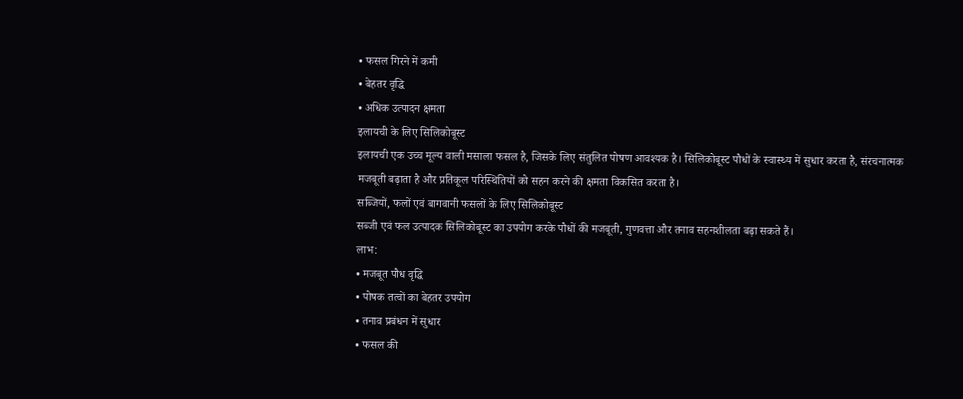• फसल गिरने में कमी
• बेहतर वृद्धि
• अधिक उत्पादन क्षमता
इलायची के लिए सिलिकोबूस्ट
इलायची एक उच्च मूल्य वाली मसाला फसल है, जिसके लिए संतुलित पोषण आवश्यक है। सिलिकोबूस्ट पौधों के स्वास्थ्य में सुधार करता है, संरचनात्मक मजबूती बढ़ाता है और प्रतिकूल परिस्थितियों को सहन करने की क्षमता विकसित करता है।
सब्जियों, फलों एवं बागवानी फसलों के लिए सिलिकोबूस्ट
सब्जी एवं फल उत्पादक सिलिकोबूस्ट का उपयोग करके पौधों की मजबूती, गुणवत्ता और तनाव सहनशीलता बढ़ा सकते हैं।
लाभ:
• मजबूत पौध वृद्धि
• पोषक तत्वों का बेहतर उपयोग
• तनाव प्रबंधन में सुधार
• फसल की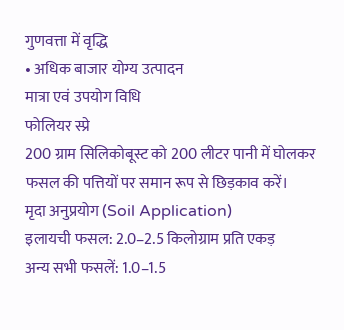गुणवत्ता में वृद्धि
• अधिक बाजार योग्य उत्पादन
मात्रा एवं उपयोग विधि
फोलियर स्प्रे
200 ग्राम सिलिकोबूस्ट को 200 लीटर पानी में घोलकर फसल की पत्तियों पर समान रूप से छिड़काव करें।
मृदा अनुप्रयोग (Soil Application)
इलायची फसल: 2.0–2.5 किलोग्राम प्रति एकड़
अन्य सभी फसलें: 1.0–1.5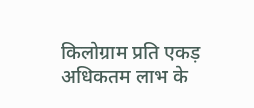किलोग्राम प्रति एकड़
अधिकतम लाभ के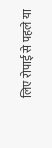लिए रोपाई से पहले या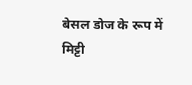बेसल डोज के रूप में मिट्टी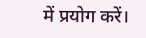में प्रयोग करें।